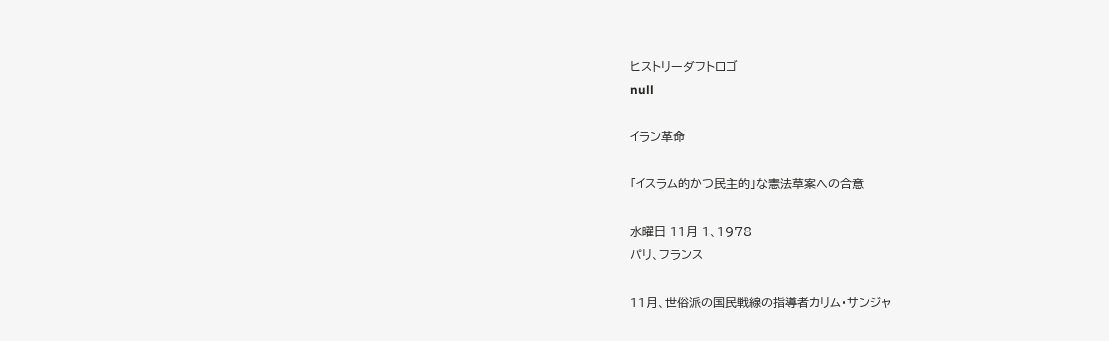ヒストリーダフトロゴ
null

イラン革命

「イスラム的かつ民主的」な憲法草案への合意

水曜日 11月 1、1978
パリ、フランス

11月、世俗派の国民戦線の指導者カリム・サンジャ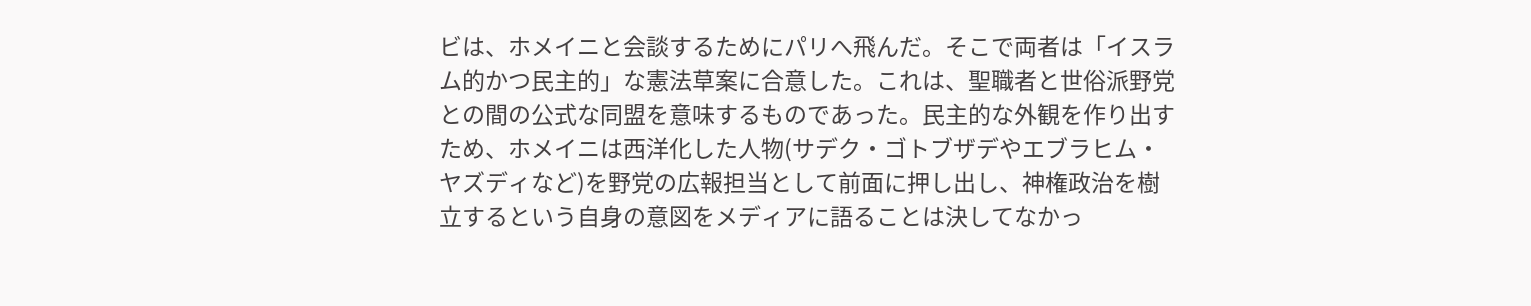ビは、ホメイニと会談するためにパリへ飛んだ。そこで両者は「イスラム的かつ民主的」な憲法草案に合意した。これは、聖職者と世俗派野党との間の公式な同盟を意味するものであった。民主的な外観を作り出すため、ホメイニは西洋化した人物(サデク・ゴトブザデやエブラヒム・ヤズディなど)を野党の広報担当として前面に押し出し、神権政治を樹立するという自身の意図をメディアに語ることは決してなかっ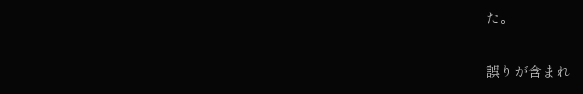た。

誤りが含まれ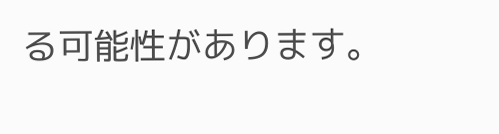る可能性があります。